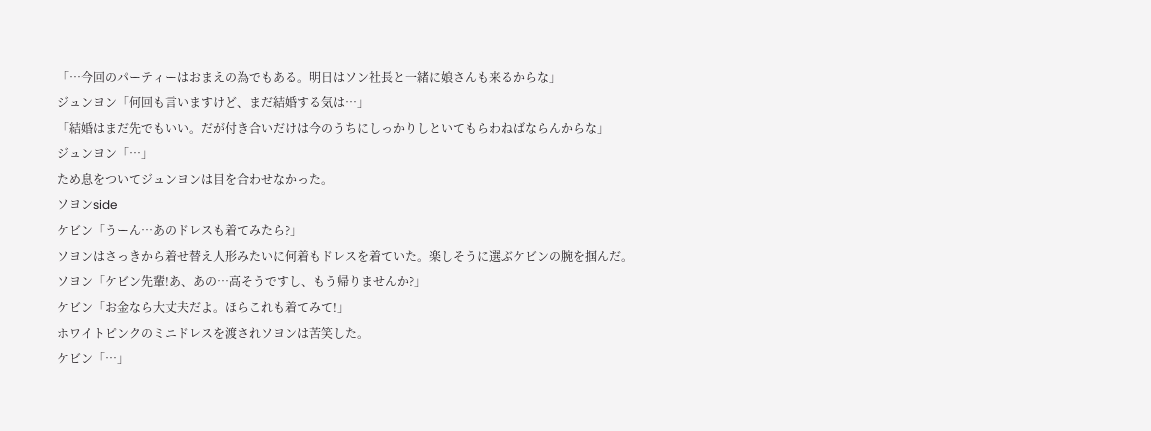「…今回のパーティーはおまえの為でもある。明日はソン社長と一緒に娘さんも来るからな」
ジュンヨン「何回も言いますけど、まだ結婚する気は…」
「結婚はまだ先でもいい。だが付き合いだけは今のうちにしっかりしといてもらわねばならんからな」
ジュンヨン「…」
ため息をついてジュンヨンは目を合わせなかった。
ソヨンside
ケビン「うーん…あのドレスも着てみたら?」
ソヨンはさっきから着せ替え人形みたいに何着もドレスを着ていた。楽しそうに選ぶケビンの腕を掴んだ。
ソヨン「ケビン先輩!あ、あの…高そうですし、もう帰りませんか?」
ケビン「お金なら大丈夫だよ。ほらこれも着てみて!」
ホワイトピンクのミニドレスを渡されソヨンは苦笑した。
ケビン「…」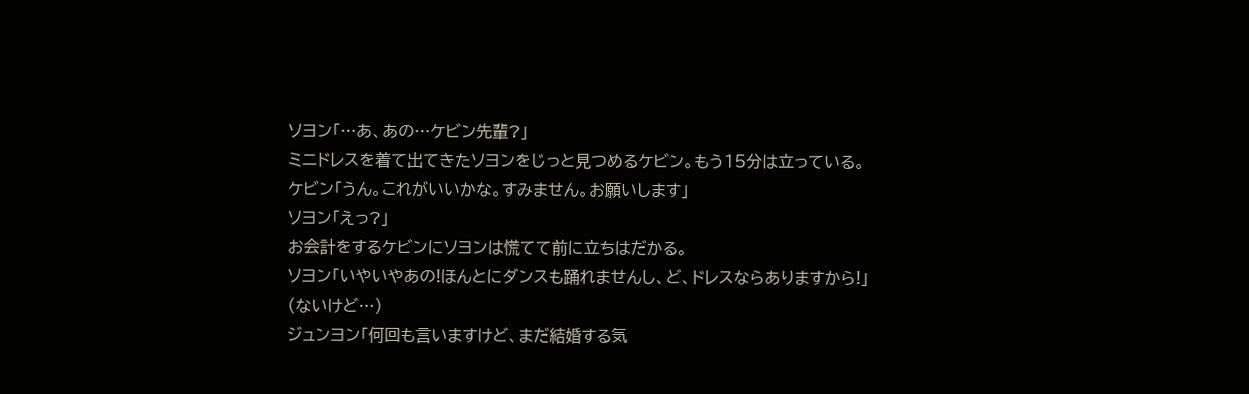ソヨン「…あ、あの…ケビン先輩?」
ミニドレスを着て出てきたソヨンをじっと見つめるケビン。もう15分は立っている。
ケビン「うん。これがいいかな。すみません。お願いします」
ソヨン「えっ?」
お会計をするケビンにソヨンは慌てて前に立ちはだかる。
ソヨン「いやいやあの!ほんとにダンスも踊れませんし、ど、ドレスならありますから!」
(ないけど…)
ジュンヨン「何回も言いますけど、まだ結婚する気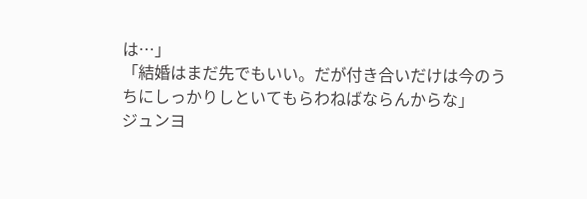は…」
「結婚はまだ先でもいい。だが付き合いだけは今のうちにしっかりしといてもらわねばならんからな」
ジュンヨ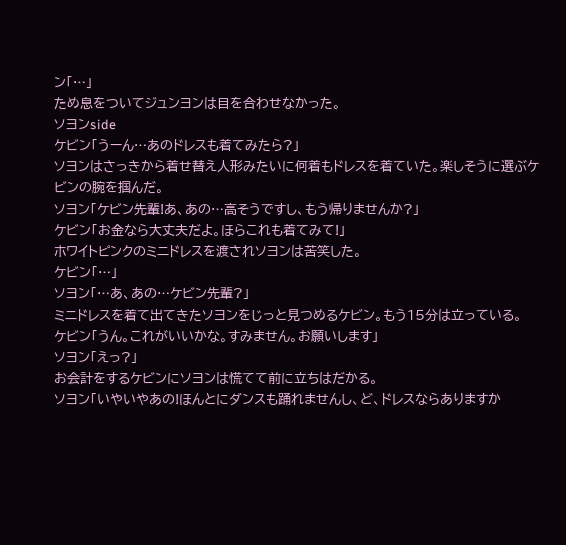ン「…」
ため息をついてジュンヨンは目を合わせなかった。
ソヨンside
ケビン「うーん…あのドレスも着てみたら?」
ソヨンはさっきから着せ替え人形みたいに何着もドレスを着ていた。楽しそうに選ぶケビンの腕を掴んだ。
ソヨン「ケビン先輩!あ、あの…高そうですし、もう帰りませんか?」
ケビン「お金なら大丈夫だよ。ほらこれも着てみて!」
ホワイトピンクのミニドレスを渡されソヨンは苦笑した。
ケビン「…」
ソヨン「…あ、あの…ケビン先輩?」
ミニドレスを着て出てきたソヨンをじっと見つめるケビン。もう15分は立っている。
ケビン「うん。これがいいかな。すみません。お願いします」
ソヨン「えっ?」
お会計をするケビンにソヨンは慌てて前に立ちはだかる。
ソヨン「いやいやあの!ほんとにダンスも踊れませんし、ど、ドレスならありますか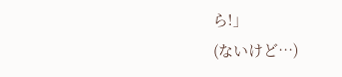ら!」
(ないけど…)